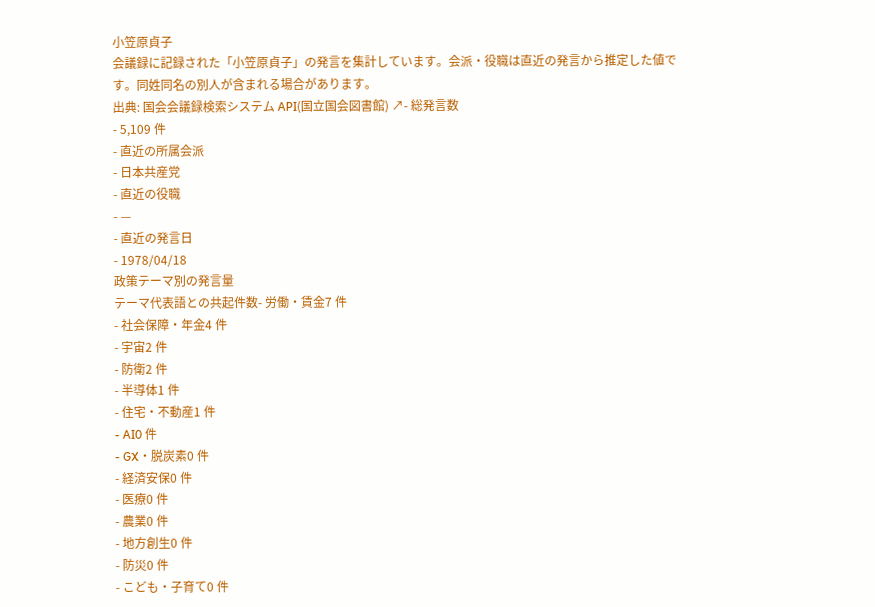小笠原貞子
会議録に記録された「小笠原貞子」の発言を集計しています。会派・役職は直近の発言から推定した値です。同姓同名の別人が含まれる場合があります。
出典: 国会会議録検索システム API(国立国会図書館) ↗- 総発言数
- 5,109 件
- 直近の所属会派
- 日本共産党
- 直近の役職
- —
- 直近の発言日
- 1978/04/18
政策テーマ別の発言量
テーマ代表語との共起件数- 労働・賃金7 件
- 社会保障・年金4 件
- 宇宙2 件
- 防衛2 件
- 半導体1 件
- 住宅・不動産1 件
- AI0 件
- GX・脱炭素0 件
- 経済安保0 件
- 医療0 件
- 農業0 件
- 地方創生0 件
- 防災0 件
- こども・子育て0 件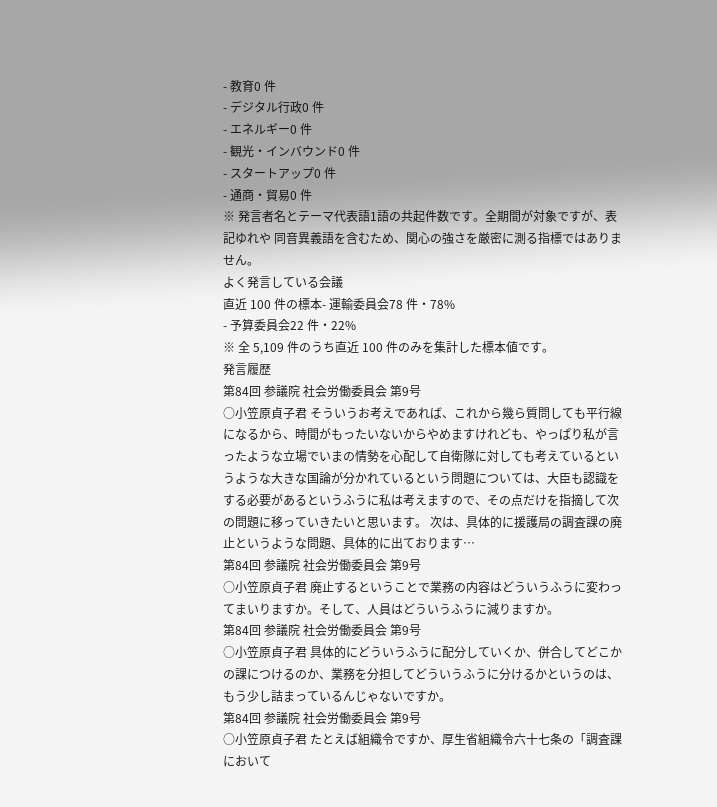- 教育0 件
- デジタル行政0 件
- エネルギー0 件
- 観光・インバウンド0 件
- スタートアップ0 件
- 通商・貿易0 件
※ 発言者名とテーマ代表語1語の共起件数です。全期間が対象ですが、表記ゆれや 同音異義語を含むため、関心の強さを厳密に測る指標ではありません。
よく発言している会議
直近 100 件の標本- 運輸委員会78 件・78%
- 予算委員会22 件・22%
※ 全 5,109 件のうち直近 100 件のみを集計した標本値です。
発言履歴
第84回 参議院 社会労働委員会 第9号
○小笠原貞子君 そういうお考えであれば、これから幾ら質問しても平行線になるから、時間がもったいないからやめますけれども、やっぱり私が言ったような立場でいまの情勢を心配して自衛隊に対しても考えているというような大きな国論が分かれているという問題については、大臣も認識をする必要があるというふうに私は考えますので、その点だけを指摘して次の問題に移っていきたいと思います。 次は、具体的に援護局の調査課の廃止というような問題、具体的に出ております…
第84回 参議院 社会労働委員会 第9号
○小笠原貞子君 廃止するということで業務の内容はどういうふうに変わってまいりますか。そして、人員はどういうふうに減りますか。
第84回 参議院 社会労働委員会 第9号
○小笠原貞子君 具体的にどういうふうに配分していくか、併合してどこかの課につけるのか、業務を分担してどういうふうに分けるかというのは、もう少し詰まっているんじゃないですか。
第84回 参議院 社会労働委員会 第9号
○小笠原貞子君 たとえば組織令ですか、厚生省組織令六十七条の「調査課において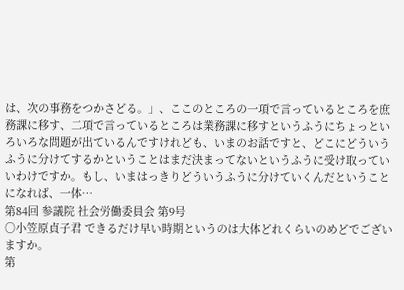は、次の事務をつかさどる。」、ここのところの一項で言っているところを庶務課に移す、二項で言っているところは業務課に移すというふうにちょっといろいろな問題が出ているんですけれども、いまのお話ですと、どこにどういうふうに分けてするかということはまだ決まってないというふうに受け取っていいわけですか。もし、いまはっきりどういうふうに分けていくんだということになれば、一体…
第84回 参議院 社会労働委員会 第9号
○小笠原貞子君 できるだけ早い時期というのは大体どれくらいのめどでございますか。
第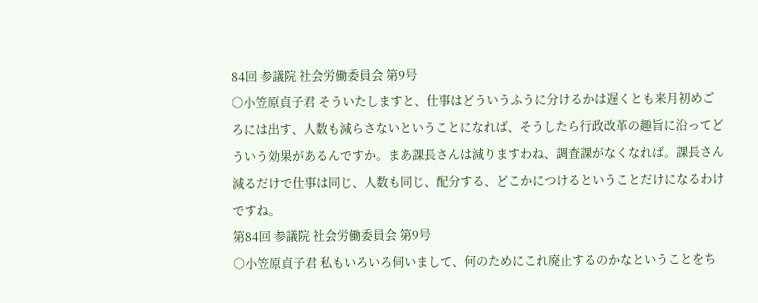84回 参議院 社会労働委員会 第9号
○小笠原貞子君 そういたしますと、仕事はどういうふうに分けるかは遅くとも来月初めごろには出す、人数も減らさないということになれば、そうしたら行政改革の趣旨に沿ってどういう効果があるんですか。まあ課長さんは減りますわね、調査課がなくなれば。課長さん減るだけで仕事は同じ、人数も同じ、配分する、どこかにつけるということだけになるわけですね。
第84回 参議院 社会労働委員会 第9号
○小笠原貞子君 私もいろいろ伺いまして、何のためにこれ廃止するのかなということをち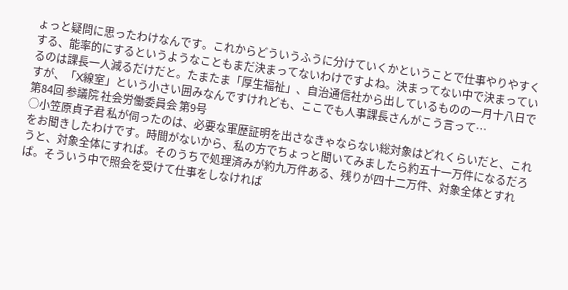ょっと疑問に思ったわけなんです。これからどういうふうに分けていくかということで仕事やりやすくする、能率的にするというようなこともまだ決まってないわけですよね。決まってない中で決まっているのは課長一人減るだけだと。たまたま「厚生福祉」、自治通信社から出しているものの一月十八日ですが、「X線室」という小さい囲みなんですけれども、ここでも人事課長さんがこう言って…
第84回 参議院 社会労働委員会 第9号
○小笠原貞子君 私が伺ったのは、必要な軍歴証明を出さなきゃならない総対象はどれくらいだと、これをお聞きしたわけです。時間がないから、私の方でちょっと聞いてみましたら約五十一万件になるだろうと、対象全体にすれば。そのうちで処理済みが約九万件ある、残りが四十二万件、対象全体とすれば。そういう中で照会を受けて仕事をしなければ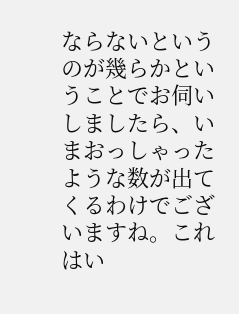ならないというのが幾らかということでお伺いしましたら、いまおっしゃったような数が出てくるわけでございますね。これはい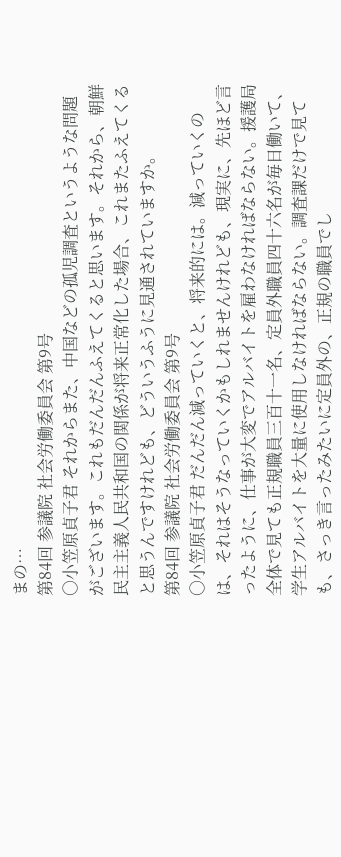まの…
第84回 参議院 社会労働委員会 第9号
○小笠原貞子君 それからまた、中国などの孤児調査というような問題がございます。これもだんだんふえてくると思います。それから、朝鮮民主主義人民共和国の関係が将来正常化した場合、これまたふえてくると思うんですけれども、どういうふうに見通されていますか。
第84回 参議院 社会労働委員会 第9号
○小笠原貞子君 だんだん減っていくと、将来的には。減っていくのは、それはそうなっていくかもしれませんけれども、現実に、先ほど言ったように、仕事が大変でアルバイトを雇わなければならない。援護局全体で見ても正規職員三百十一名、定員外職員四十六名が毎日働いて、学生アルバイトを大量に使用しなければならない。調査課だけで見ても、さっき言ったみたいに定員外の、正規の職員でし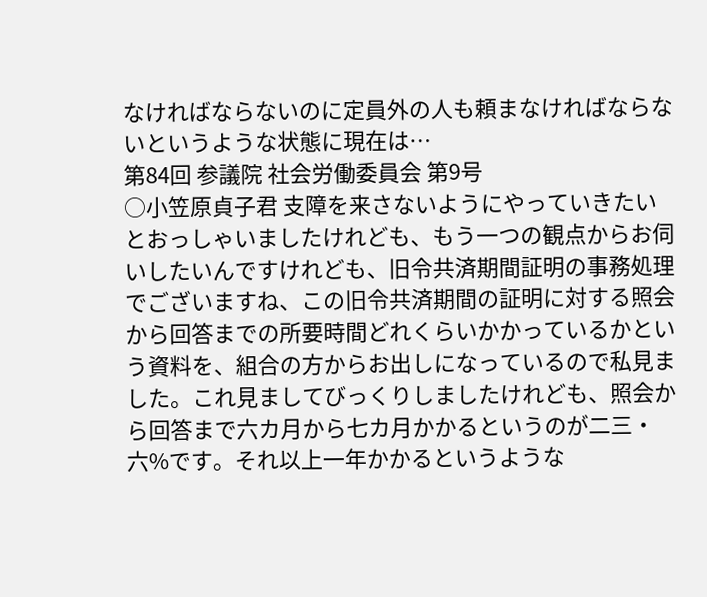なければならないのに定員外の人も頼まなければならないというような状態に現在は…
第84回 参議院 社会労働委員会 第9号
○小笠原貞子君 支障を来さないようにやっていきたいとおっしゃいましたけれども、もう一つの観点からお伺いしたいんですけれども、旧令共済期間証明の事務処理でございますね、この旧令共済期間の証明に対する照会から回答までの所要時間どれくらいかかっているかという資料を、組合の方からお出しになっているので私見ました。これ見ましてびっくりしましたけれども、照会から回答まで六カ月から七カ月かかるというのが二三・六%です。それ以上一年かかるというような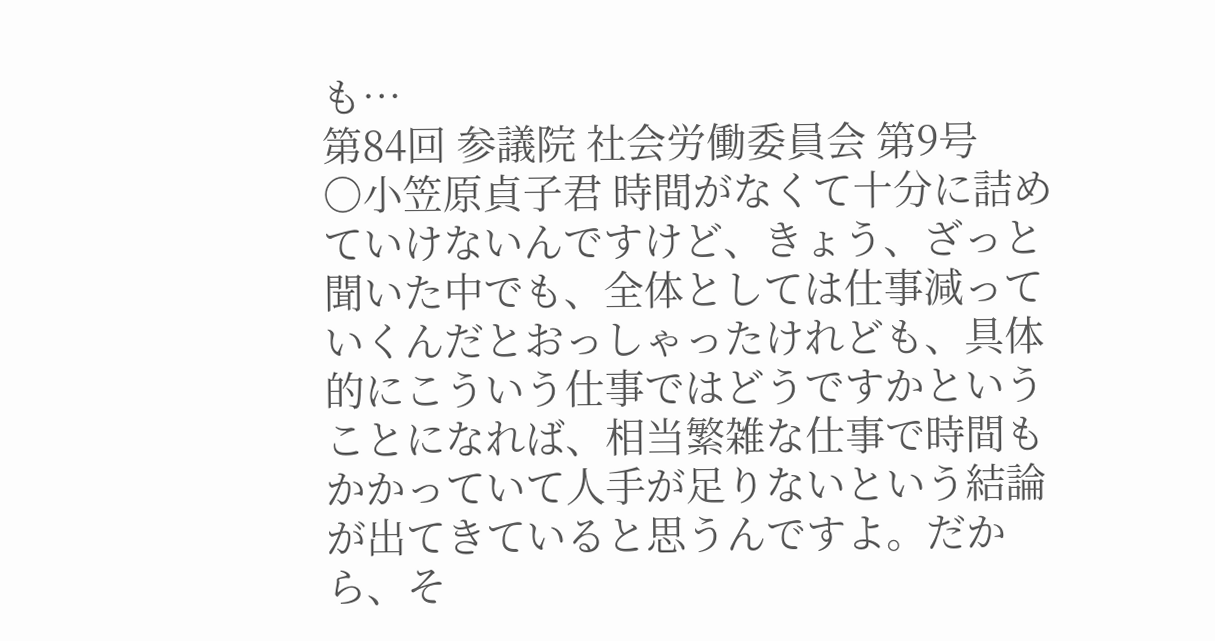も…
第84回 参議院 社会労働委員会 第9号
○小笠原貞子君 時間がなくて十分に詰めていけないんですけど、きょう、ざっと聞いた中でも、全体としては仕事減っていくんだとおっしゃったけれども、具体的にこういう仕事ではどうですかということになれば、相当繁雑な仕事で時間もかかっていて人手が足りないという結論が出てきていると思うんですよ。だから、そ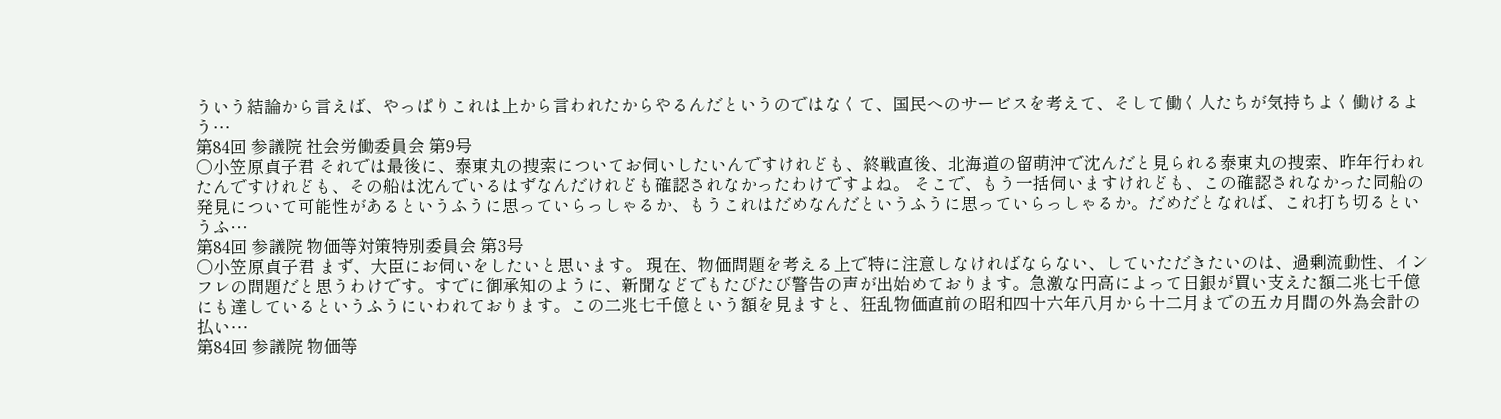ういう結論から言えば、やっぱりこれは上から言われたからやるんだというのではなくて、国民へのサービスを考えて、そして働く人たちが気持ちよく働けるよう…
第84回 参議院 社会労働委員会 第9号
○小笠原貞子君 それでは最後に、泰東丸の捜索についてお伺いしたいんですけれども、終戦直後、北海道の留萌沖で沈んだと見られる泰東丸の捜索、昨年行われたんですけれども、その船は沈んでいるはずなんだけれども確認されなかったわけですよね。 そこで、もう一括伺いますけれども、この確認されなかった同船の発見について可能性があるというふうに思っていらっしゃるか、もうこれはだめなんだというふうに思っていらっしゃるか。だめだとなれば、これ打ち切るというふ…
第84回 参議院 物価等対策特別委員会 第3号
○小笠原貞子君 まず、大臣にお伺いをしたいと思います。 現在、物価問題を考える上で特に注意しなければならない、していただきたいのは、過剰流動性、インフレの問題だと思うわけです。すでに御承知のように、新聞などでもたびたび警告の声が出始めております。急激な円高によって日銀が買い支えた額二兆七千億にも達しているというふうにいわれております。この二兆七千億という額を見ますと、狂乱物価直前の昭和四十六年八月から十二月までの五カ月間の外為会計の払い…
第84回 参議院 物価等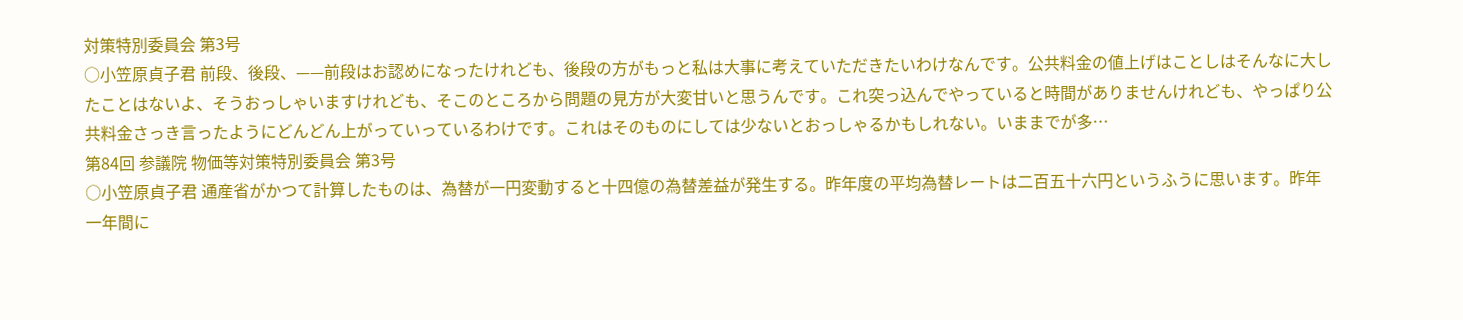対策特別委員会 第3号
○小笠原貞子君 前段、後段、——前段はお認めになったけれども、後段の方がもっと私は大事に考えていただきたいわけなんです。公共料金の値上げはことしはそんなに大したことはないよ、そうおっしゃいますけれども、そこのところから問題の見方が大変甘いと思うんです。これ突っ込んでやっていると時間がありませんけれども、やっぱり公共料金さっき言ったようにどんどん上がっていっているわけです。これはそのものにしては少ないとおっしゃるかもしれない。いままでが多…
第84回 参議院 物価等対策特別委員会 第3号
○小笠原貞子君 通産省がかつて計算したものは、為替が一円変動すると十四億の為替差益が発生する。昨年度の平均為替レートは二百五十六円というふうに思います。昨年一年間に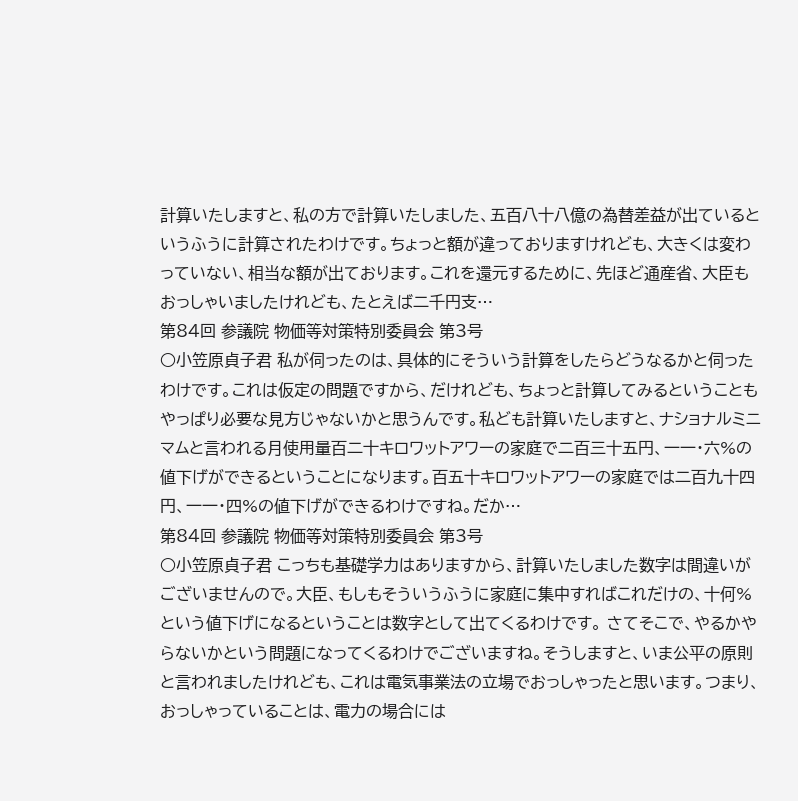計算いたしますと、私の方で計算いたしました、五百八十八億の為替差益が出ているというふうに計算されたわけです。ちょっと額が違っておりますけれども、大きくは変わっていない、相当な額が出ております。これを還元するために、先ほど通産省、大臣もおっしゃいましたけれども、たとえば二千円支…
第84回 参議院 物価等対策特別委員会 第3号
○小笠原貞子君 私が伺ったのは、具体的にそういう計算をしたらどうなるかと伺ったわけです。これは仮定の問題ですから、だけれども、ちょっと計算してみるということもやっぱり必要な見方じゃないかと思うんです。私ども計算いたしますと、ナショナルミニマムと言われる月使用量百二十キロワットアワーの家庭で二百三十五円、一一・六%の値下げができるということになります。百五十キロワットアワーの家庭では二百九十四円、一一・四%の値下げができるわけですね。だか…
第84回 参議院 物価等対策特別委員会 第3号
○小笠原貞子君 こっちも基礎学力はありますから、計算いたしました数字は間違いがございませんので。大臣、もしもそういうふうに家庭に集中すればこれだけの、十何%という値下げになるということは数字として出てくるわけです。 さてそこで、やるかやらないかという問題になってくるわけでございますね。そうしますと、いま公平の原則と言われましたけれども、これは電気事業法の立場でおっしゃったと思います。つまり、おっしゃっていることは、電力の場合には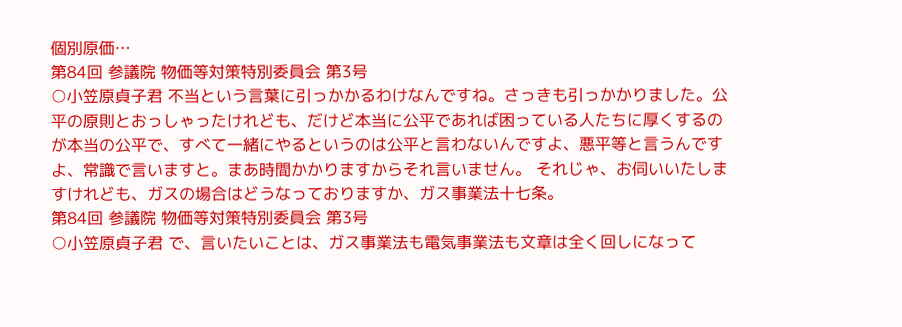個別原価…
第84回 参議院 物価等対策特別委員会 第3号
○小笠原貞子君 不当という言葉に引っかかるわけなんですね。さっきも引っかかりました。公平の原則とおっしゃったけれども、だけど本当に公平であれば困っている人たちに厚くするのが本当の公平で、すべて一緒にやるというのは公平と言わないんですよ、悪平等と言うんですよ、常識で言いますと。まあ時間かかりますからそれ言いません。 それじゃ、お伺いいたしますけれども、ガスの場合はどうなっておりますか、ガス事業法十七条。
第84回 参議院 物価等対策特別委員会 第3号
○小笠原貞子君 で、言いたいことは、ガス事業法も電気事業法も文章は全く回しになって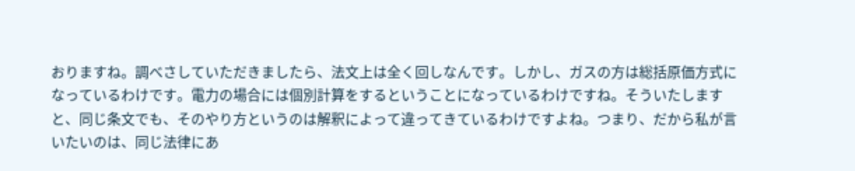おりますね。調べさしていただきましたら、法文上は全く回しなんです。しかし、ガスの方は総括原価方式になっているわけです。電力の場合には個別計算をするということになっているわけですね。そういたしますと、同じ条文でも、そのやり方というのは解釈によって違ってきているわけですよね。つまり、だから私が言いたいのは、同じ法律にあ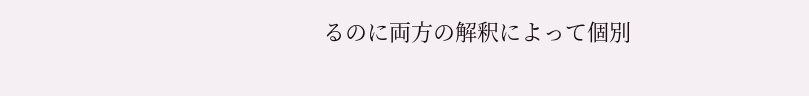るのに両方の解釈によって個別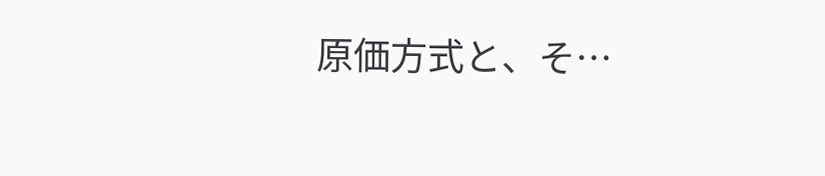原価方式と、そ…